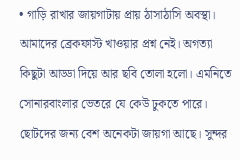• গাড়ি রাখার জায়গাটায় প্রায় ঠাসাঠাসি অবস্থা। আমাদের ব্রেকফাস্ট খাওয়ার প্রশ্ন নেই। অগত্যা কিছুটা আড্ডা দিয়ে আর ছবি তোলা হলো। এমনিতে সোনারবাংলার ভেতরে যে কেউ ঢুকতে পারে। ছোটদের জন্য বেশ অনেকটা জায়গা আছে। সুন্দর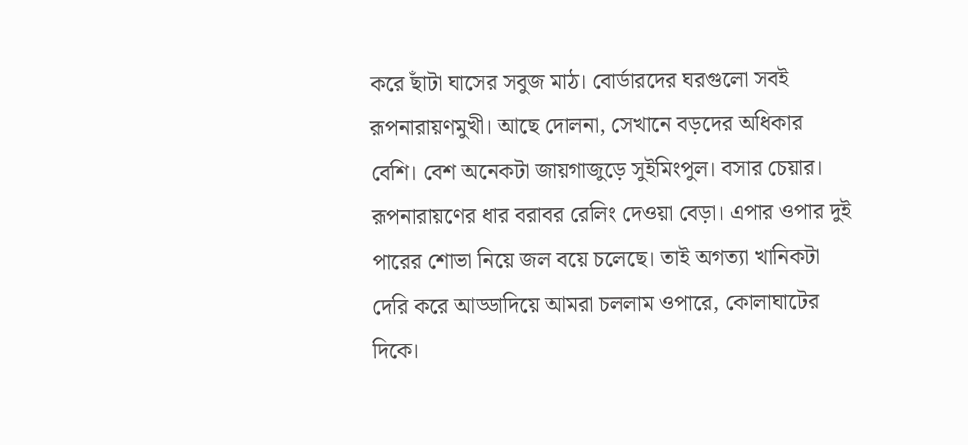করে ছাঁটা ঘাসের সবুজ মাঠ। বোর্ডারদের ঘরগুলো সবই রূপনারায়ণমুখী। আছে দোলনা, সেখানে বড়দের অধিকার বেশি। বেশ অনেকটা জায়গাজুড়ে সুইমিংপুল। বসার চেয়ার। রূপনারায়ণের ধার বরাবর রেলিং দেওয়া বেড়া। এপার ওপার দুই পারের শোভা নিয়ে জল বয়ে চলেছে। তাই অগত্যা খানিকটা দেরি করে আড্ডাদিয়ে আমরা চললাম ওপারে, কোলাঘাটের দিকে।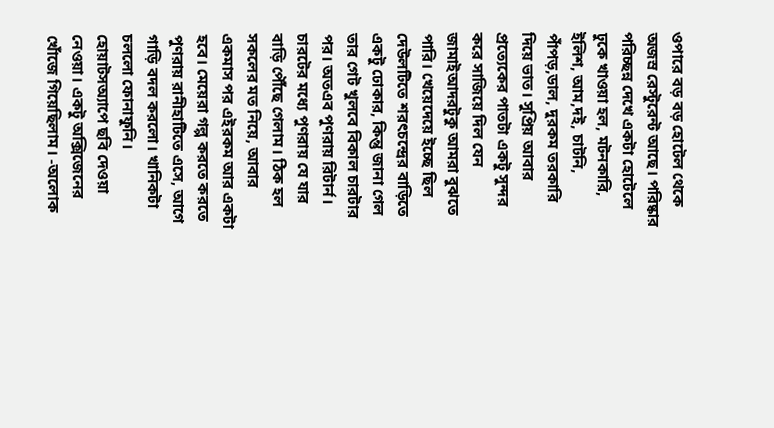ওপারে বড় বড় হোটেল থেকে অজস্র রেস্টুরেন্ট আছে। পরিষ্কার পরিচ্ছন্ন দেখে একটা হোটেলে ঢুকে খাওয়া হল, মটনকারি, ইলিশ, আম,দই, চাটনি, পাঁপড়,ডাল, দুরকম তরকারি দিয়ে ভাত। সুপ্রিয় আবার প্রত্যেকের পাতটা একটু সুন্দর করে সাজিয়ে দিল যেন জামাইআদরটুকু আমরা বুঝতে পারি। খেয়েদেয়ে ইচ্ছে ছিল দেউলটিতে শরৎচন্দ্রের বাড়িতে একটু ঢোকার, কিন্তু জানা গেল তার গেট খুলবে বিকাল চারটার পর। অতএব পুণরায় রিটার্ন। চারটের মধ্যে পুণরায় যে যার বাড়ি পৌঁছে গেলাম। ঠিক হল সকলের মত নিয়ে, আবার একমাস পর এইরকম আর একটা হবে। মেয়েরা গল্প করতে করতে পুণরায় রানীহাটিতে এসে, আগে গাড়ি বদল করলো। খানিকটা চললো ফোনাফুনি। হোয়াটসঅ্যাপে ছবি দেওয়া নেওয়া। একটু অক্সিজেনের খোঁজে গিয়েছিলাম। -অলোক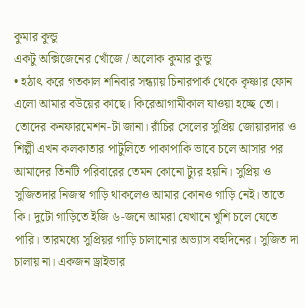কুমার কুন্ডু
একটু অক্সিজেনের খোঁজে / অলোক কুমার কুন্ডু
• হঠাৎ করে গতকাল শনিবার সন্ধ্যায় চিনারপার্ক থেকে কৃষ্ণার ফোন এলো আমার বউয়ের কাছে। কিরেআগামীকাল যাওয়া হচ্ছে তো। তোদের কনফারমেশন-টা জানা। রাঁচির সেলের সুপ্রিয় জোয়ারদার ও শিল্পী এখন কলকাতার পাটুলিতে পাকাপাকি ভাবে চলে আসার পর আমাদের তিনটি পরিবারের তেমন কোনো ট্যুর হয়নি। সুপ্রিয় ও সুজিতদার নিজস্ব গাড়ি থাকলেও আমার কোনও গাড়ি নেই। তাতে কি। দুটো গাড়িতে ইজি ৬-জনে আমরা যেখানে খুশি চলে যেতে পারি। তারমধ্যে সুপ্রিয়র গাড়ি চালানোর অভ্যাস বহুদিনের। সুজিত দা চালায় না। একজন ড্রাইভার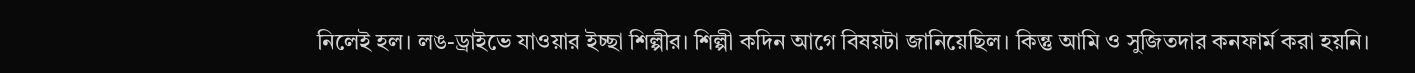নিলেই হল। লঙ-ড্রাইভে যাওয়ার ইচ্ছা শিল্পীর। শিল্পী কদিন আগে বিষয়টা জানিয়েছিল। কিন্তু আমি ও সুজিতদার কনফার্ম করা হয়নি।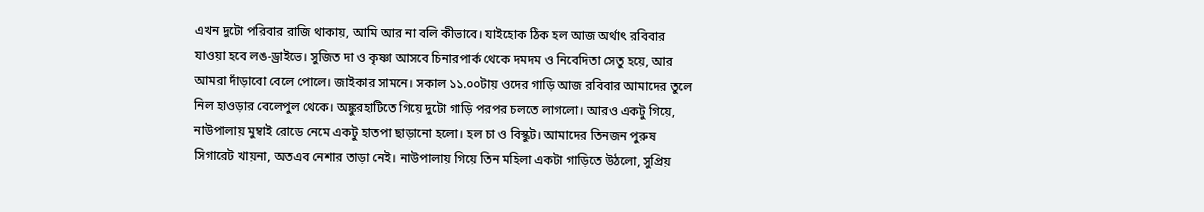এখন দুটো পরিবার রাজি থাকায়, আমি আর না বলি কীভাবে। যাইহোক ঠিক হল আজ অর্থাৎ রবিবার যাওয়া হবে লঙ-ড্রাইভে। সুজিত দা ও কৃষ্ণা আসবে চিনারপার্ক থেকে দমদম ও নিবেদিতা সেতু হয়ে, আর আমরা দাঁড়াবো বেলে পোলে। জাইকার সামনে। সকাল ১১.০০টায় ওদের গাড়ি আজ রবিবার আমাদের তুলে নিল হাওড়ার বেলেপুল থেকে। অঙ্কুরহাটিতে গিয়ে দুটো গাড়ি পরপর চলতে লাগলো। আরও একটু গিয়ে, নাউপালায় মুম্বাই রোডে নেমে একটু হাতপা ছাড়ানো হলো। হল চা ও বিস্কুট। আমাদের তিনজন পুরুষ সিগারেট খায়না, অতএব নেশার তাড়া নেই। নাউপালায় গিয়ে তিন মহিলা একটা গাড়িতে উঠলো, সুপ্রিয়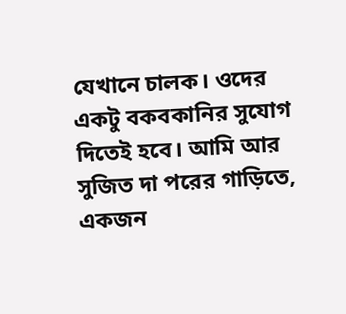যেখানে চালক। ওদের একটু বকবকানির সুযোগ দিতেই হবে। আমি আর সুজিত দা পরের গাড়িতে, একজন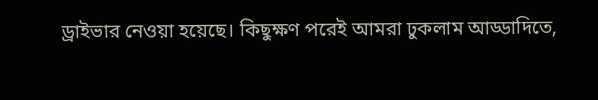ড্রাইভার নেওয়া হয়েছে। কিছুক্ষণ পরেই আমরা ঢুকলাম আড্ডাদিতে,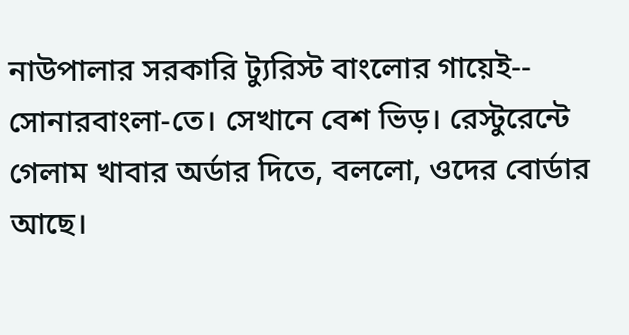নাউপালার সরকারি ট্যুরিস্ট বাংলোর গায়েই-- সোনারবাংলা-তে। সেখানে বেশ ভিড়। রেস্টুরেন্টে গেলাম খাবার অর্ডার দিতে, বললো, ওদের বোর্ডার আছে।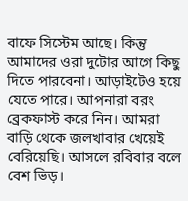বাফে সিস্টেম আছে। কিন্তু আমাদের ওরা দুটোর আগে কিছু দিতে পারবেনা। আড়াইটেও হয়ে যেতে পারে। আপনারা বরং ব্রেকফাস্ট করে নিন। আমরা বাড়ি থেকে জলখাবার খেয়েই বেরিয়েছি। আসলে রবিবার বলে বেশ ভিড়।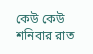কেউ কেউ শনিবার রাত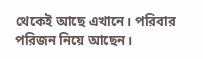থেকেই আছে এখানে। পরিবার পরিজন নিয়ে আছেন।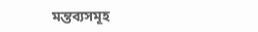মন্তব্যসমূহ